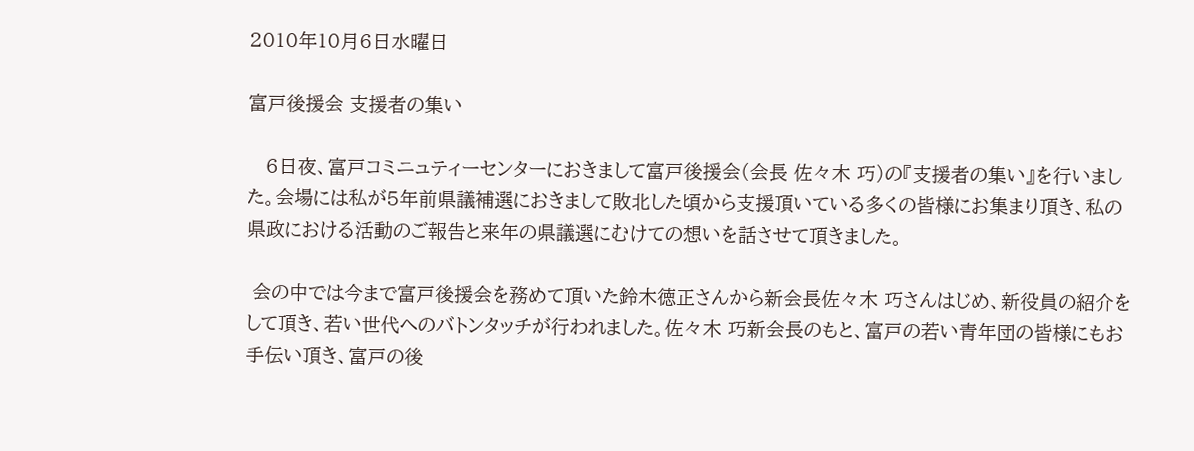2010年10月6日水曜日

富戸後援会 支援者の集い

   6日夜、富戸コミニュティーセンターにおきまして富戸後援会(会長 佐々木 巧)の『支援者の集い』を行いました。会場には私が5年前県議補選におきまして敗北した頃から支援頂いている多くの皆様にお集まり頂き、私の県政における活動のご報告と来年の県議選にむけての想いを話させて頂きました。

 会の中では今まで富戸後援会を務めて頂いた鈴木徳正さんから新会長佐々木 巧さんはじめ、新役員の紹介をして頂き、若い世代へのバトンタッチが行われました。佐々木 巧新会長のもと、富戸の若い青年団の皆様にもお手伝い頂き、富戸の後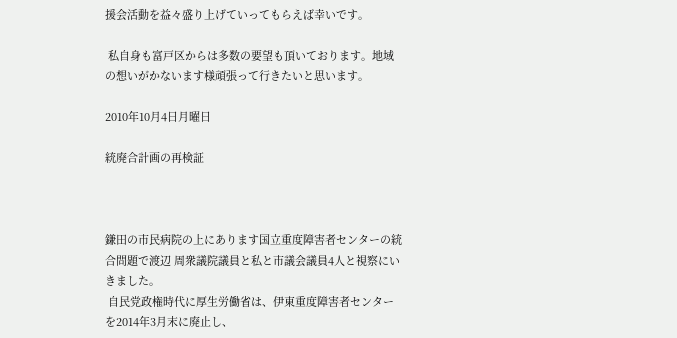援会活動を益々盛り上げていってもらえば幸いです。

 私自身も富戸区からは多数の要望も頂いております。地域の想いがかないます様頑張って行きたいと思います。

2010年10月4日月曜日

統廃合計画の再検証



鎌田の市民病院の上にあります国立重度障害者センターの統合問題で渡辺 周衆議院議員と私と市議会議員4人と視察にいきました。
 自民党政権時代に厚生労働省は、伊東重度障害者センターを2014年3月末に廃止し、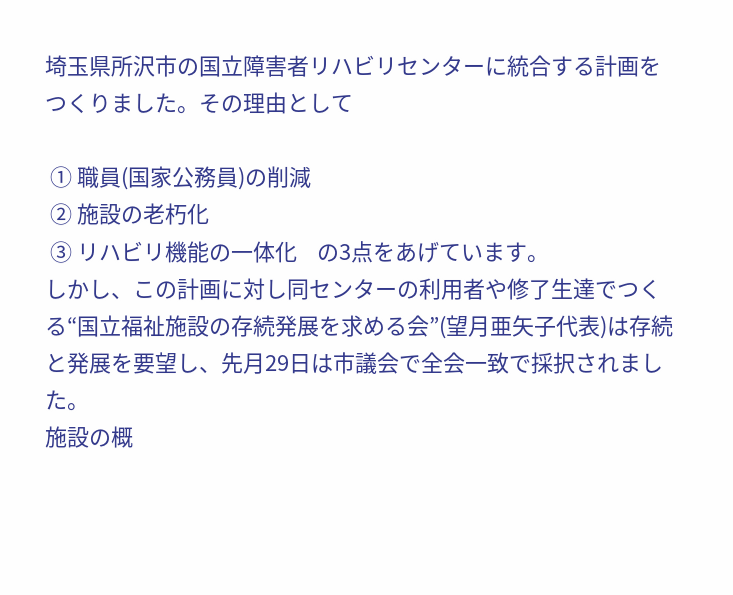埼玉県所沢市の国立障害者リハビリセンターに統合する計画をつくりました。その理由として

 ① 職員(国家公務員)の削減
 ② 施設の老朽化
 ③ リハビリ機能の一体化    の3点をあげています。
しかし、この計画に対し同センターの利用者や修了生達でつくる“国立福祉施設の存続発展を求める会”(望月亜矢子代表)は存続と発展を要望し、先月29日は市議会で全会一致で採択されました。
施設の概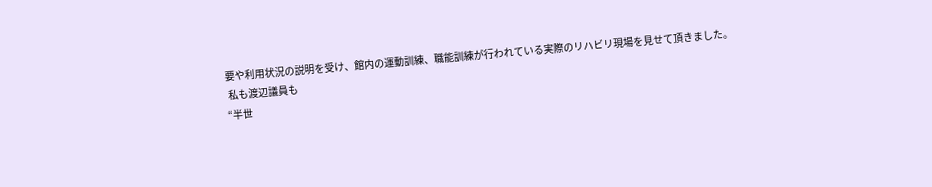要や利用状況の説明を受け、館内の運動訓練、職能訓練が行われている実際のリハビリ現場を見せて頂きました。
 私も渡辺議員も
“半世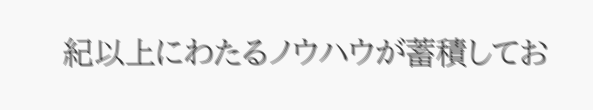紀以上にわたるノウハウが蓄積してお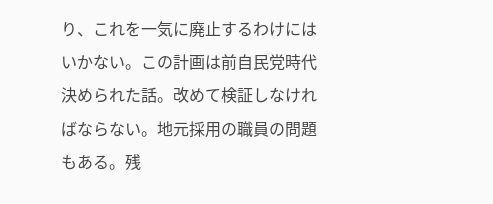り、これを一気に廃止するわけにはいかない。この計画は前自民党時代決められた話。改めて検証しなければならない。地元採用の職員の問題もある。残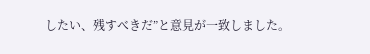したい、残すべきだ”と意見が一致しました。